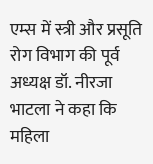एम्स में स्त्री और प्रसूति रोग विभाग की पूर्व अध्यक्ष डॉ. नीरजा भाटला ने कहा कि महिला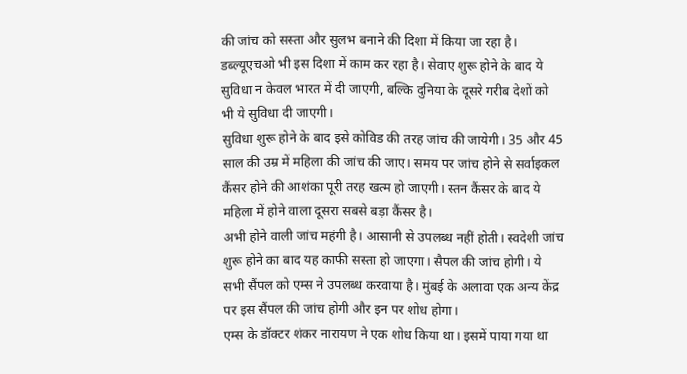की जांच को सस्ता और सुलभ बनाने की दिशा में किया जा रहा है। डब्ल्यूएचओ भी इस दिशा में काम कर रहा है। सेवाए शुरू होने के बाद ये सुविधा न केवल भारत में दी जाएगी, बल्कि दुनिया के दूसरे गरीब देशों को भी ये सुविधा दी जाएगी।
सुविधा शुरू होने के बाद इसे कोविड की तरह जांच की जायेगी। 35 और 45 साल की उम्र में महिला की जांच की जाए। समय पर जांच होने से सर्वाइकल कैंसर होने की आशंका पूरी तरह खत्म हो जाएगी। स्तन कैंसर के बाद ये महिला में होने वाला दूसरा सबसे बड़ा कैंसर है।
अभी होने वाली जांच महंगी है। आसानी से उपलब्ध नहीं होती। स्वदेशी जांच शुरू होने का बाद यह काफी सस्ता हो जाएगा। सैपल की जांच होगी। ये सभी सैंपल को एम्स ने उपलब्ध करवाया है। मुंबई के अलावा एक अन्य केंद्र पर इस सैंपल की जांच होगी और इन पर शोध होगा।
एम्स के डॉक्टर शंकर नारायण ने एक शोध किया था। इसमें पाया गया था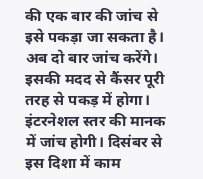की एक बार की जांच से इसे पकड़ा जा सकता है। अब दो बार जांच करेंगे। इसकी मदद से कैंसर पूरी तरह से पकड़ में होगा। इंटरनेशल स्तर की मानक में जांच होगी। दिसंबर से इस दिशा में काम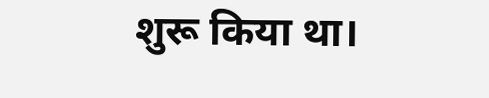शुरू किया था।